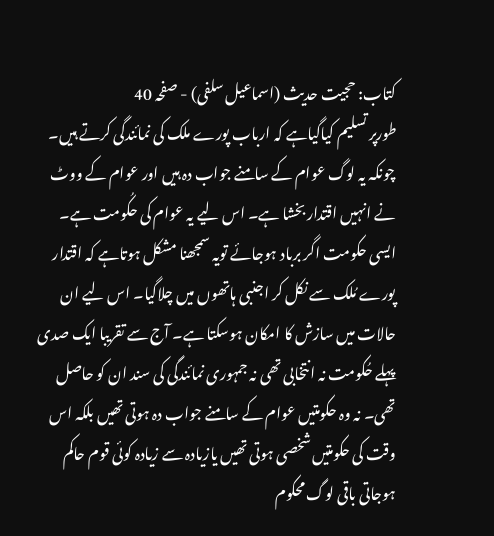کتاب: حجیت حدیث (اسماعیل سلفی) - صفحہ 40
طورپر تسلیم کیاگیاہے کہ ارباب پورے ملک کی نمائندگی کرتے ہیں۔ چونکہ یہ لوگ عوام کے سامنے جواب دہ ہیں اور عوام کے ووٹ نے انہیں اقتدار بخشا ہے۔ اس لیے یہ عوام کی حکُومت ہے۔ ایسی حکومت اگر برباد ہوجائے تویہ سمجھنا مشکل ہوتاہے کہ اقتدار پورے مُلک سے نکل کر اجنبی ہاتھوں میں چلاگیا۔ اس لیے ان حالات میں سازش کا امکان ہوسکتا ہے۔ آج سے تقریبا ایک صدی پہلے حُکومت نہ انتخابی تھی نہ جمہوری نمائندگی کی سند ان کو حاصل تھی۔ نہ وہ حکومتیں عوام کے سامنے جواب دہ ہوتی تھیں بلکہ اس وقت کی حکومتیں شخصی ہوتی تھیں یازیادہ سے زیادہ کوئی قوم حاکم ہوجاتی باقی لوگ محکوم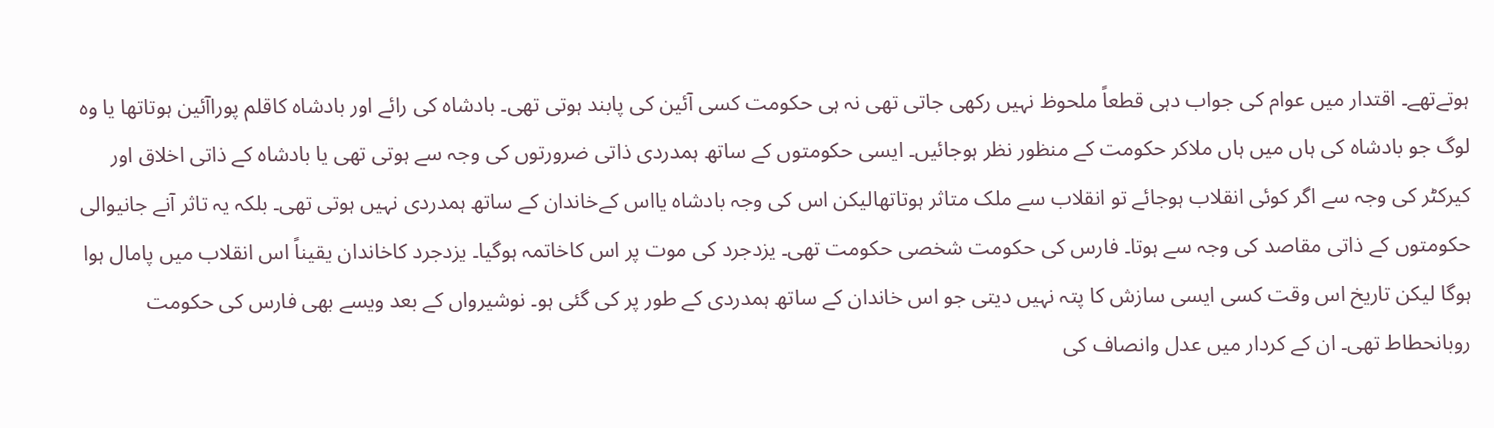ہوتےتھے۔ اقتدار میں عوام کی جواب دہی قطعاً ملحوظ نہیں رکھی جاتی تھی نہ ہی حکومت کسی آئین کی پابند ہوتی تھی۔ بادشاہ کی رائے اور بادشاہ کاقلم پوراآئین ہوتاتھا یا وہ لوگ جو بادشاہ کی ہاں میں ہاں ملاکر حکومت کے منظور نظر ہوجائیں۔ ایسی حکومتوں کے ساتھ ہمدردی ذاتی ضرورتوں کی وجہ سے ہوتی تھی یا بادشاہ کے ذاتی اخلاق اور کیرکٹر کی وجہ سے اگر کوئی انقلاب ہوجائے تو انقلاب سے ملک متاثر ہوتاتھالیکن اس کی وجہ بادشاہ یااس کےخاندان کے ساتھ ہمدردی نہیں ہوتی تھی۔ بلکہ یہ تاثر آنے جانیوالی حکومتوں کے ذاتی مقاصد کی وجہ سے ہوتا۔ فارس کی حکومت شخصی حکومت تھی۔ یزدجرد کی موت پر اس کاخاتمہ ہوگیا۔ یزدجرد کاخاندان یقیناً اس انقلاب میں پامال ہوا ہوگا لیکن تاریخ اس وقت کسی ایسی سازش کا پتہ نہیں دیتی جو اس خاندان کے ساتھ ہمدردی کے طور پر کی گئی ہو۔ نوشیرواں کے بعد ویسے بھی فارس کی حکومت روبانحطاط تھی۔ ان کے کردار میں عدل وانصاف کی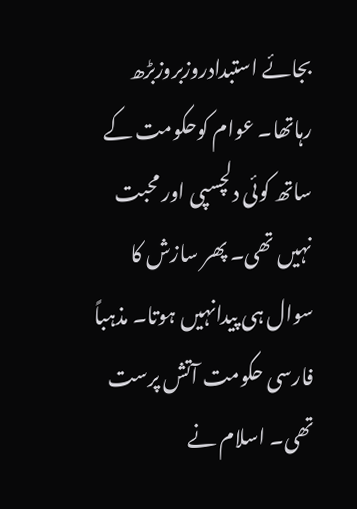بجائے استبدادروزبروزبڑھ رہاتھا۔ عوام کوحکومت کے ساتھ کوئی دلچسپی اور محبت نہیں تھی۔ پھر سازش کا سوال ہی پیدانہیں ہوتا۔ مذہباً فارسی حکومت آتش پرست تھی۔ اسلام نے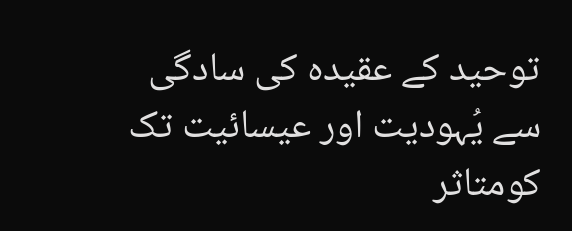توحید کے عقیدہ کی سادگی سے یُہودیت اور عیسائیت تک کومتاثر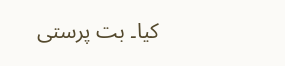کیا۔ بت پرستی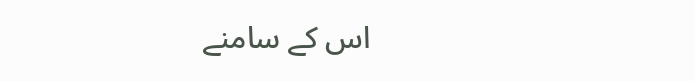اس کے سامنے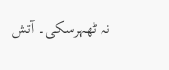نہ ٹھہرسکی۔ آتش